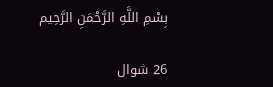بِسْمِ اللَّهِ الرَّحْمَنِ الرَّحِيم

26 شوال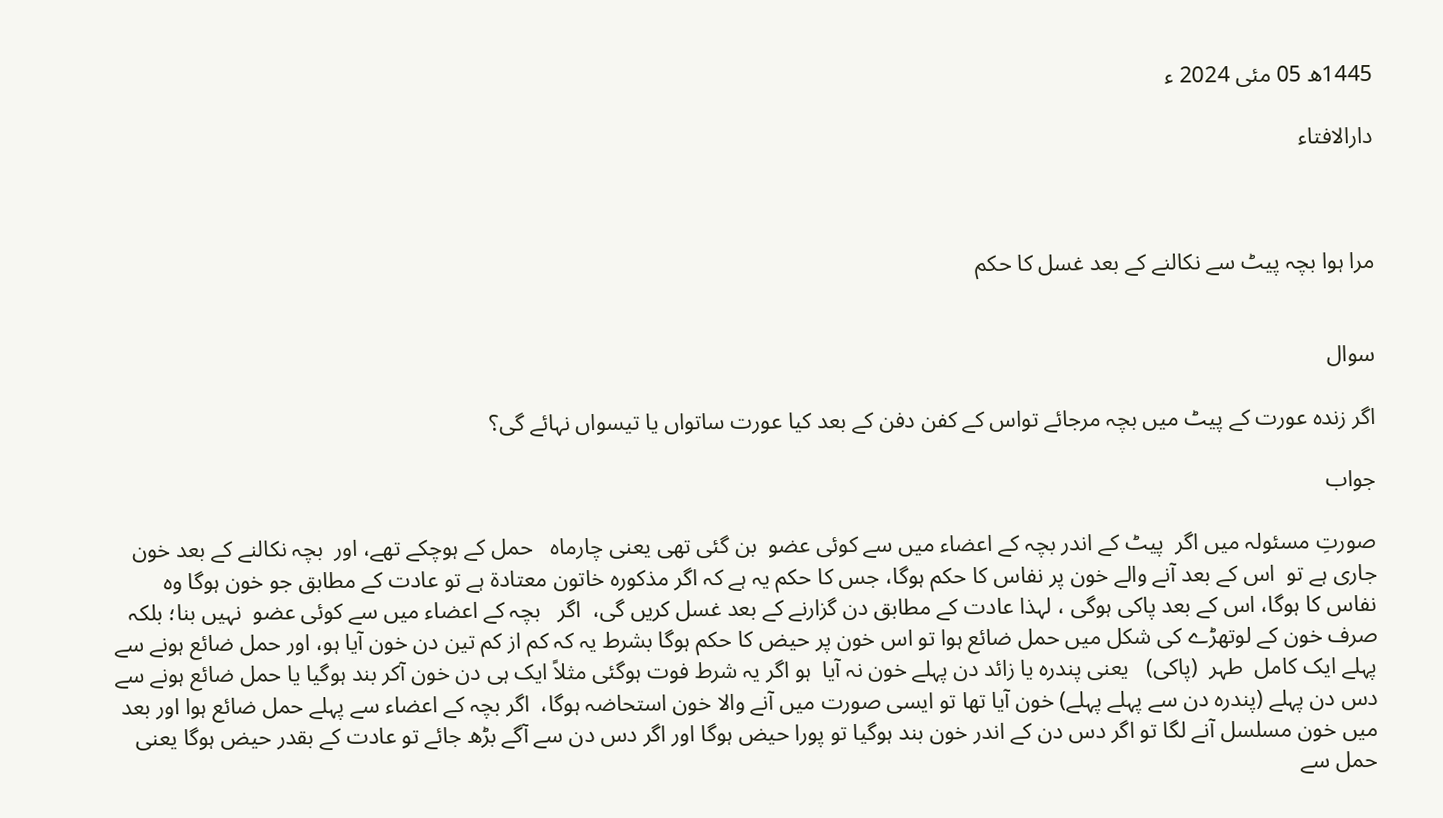1445ھ 05 مئی 2024 ء

دارالافتاء



مرا ہوا بچہ پیٹ سے نکالنے کے بعد غسل کا حکم


سوال

اگر زندہ عورت کے پیٹ میں بچہ مرجائے تواس کے کفن دفن کے بعد کیا عورت ساتواں یا تیسواں نہائے گی؟

جواب

صورتِ مسئولہ میں اگر  پیٹ کے اندر بچہ کے اعضاء میں سے کوئی عضو  بن گئی تھی یعنی چارماہ   حمل کے ہوچکے تھے، اور  بچہ نکالنے کے بعد خون جاری ہے تو  اس کے بعد آنے والے خون پر نفاس کا حکم ہوگا، جس کا حکم یہ ہے کہ اگر مذکورہ خاتون معتادۃ ہے تو عادت کے مطابق جو خون ہوگا وہ نفاس کا ہوگا، اس کے بعد پاکی ہوگی ، لہذا عادت کے مطابق دن گزارنے کے بعد غسل کریں گی،  اگر   بچہ کے اعضاء میں سے کوئی عضو  نہیں بنا؛ بلکہ صرف خون کے لوتھڑے کی شکل میں حمل ضائع ہوا تو اس خون پر حیض کا حکم ہوگا بشرط یہ کہ کم از کم تین دن خون آیا ہو، اور حمل ضائع ہونے سے پہلے ایک کامل  طہر  (پاکی)   یعنی پندرہ یا زائد دن پہلے خون نہ آیا  ہو اگر یہ شرط فوت ہوگئی مثلاً ایک ہی دن خون آکر بند ہوگیا یا حمل ضائع ہونے سے دس دن پہلے (پندرہ دن سے پہلے پہلے) خون آیا تھا تو ایسی صورت میں آنے والا خون استحاضہ ہوگا،  اگر بچہ کے اعضاء سے پہلے حمل ضائع ہوا اور بعد میں خون مسلسل آنے لگا تو اگر دس دن کے اندر خون بند ہوگیا تو پورا حیض ہوگا اور اگر دس دن سے آگے بڑھ جائے تو عادت کے بقدر حیض ہوگا یعنی حمل سے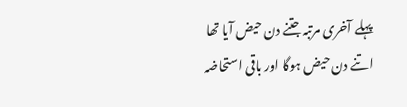پہلے آخری مرتبہ جتنے دن حیض آیا تھا اتنے دن حیض ہوگا اور باقی استحاضہ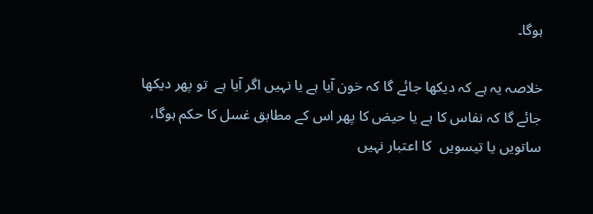ہوگا۔

خلاصہ یہ ہے کہ دیکھا جائے گا کہ خون آیا ہے یا نہیں اگر آیا ہے  تو پھر دیکھا جائے گا کہ نفاس کا ہے یا حیض کا پھر اس کے مطابق غسل کا حکم ہوگا، ساتویں یا تیسویں  کا اعتبار نہیں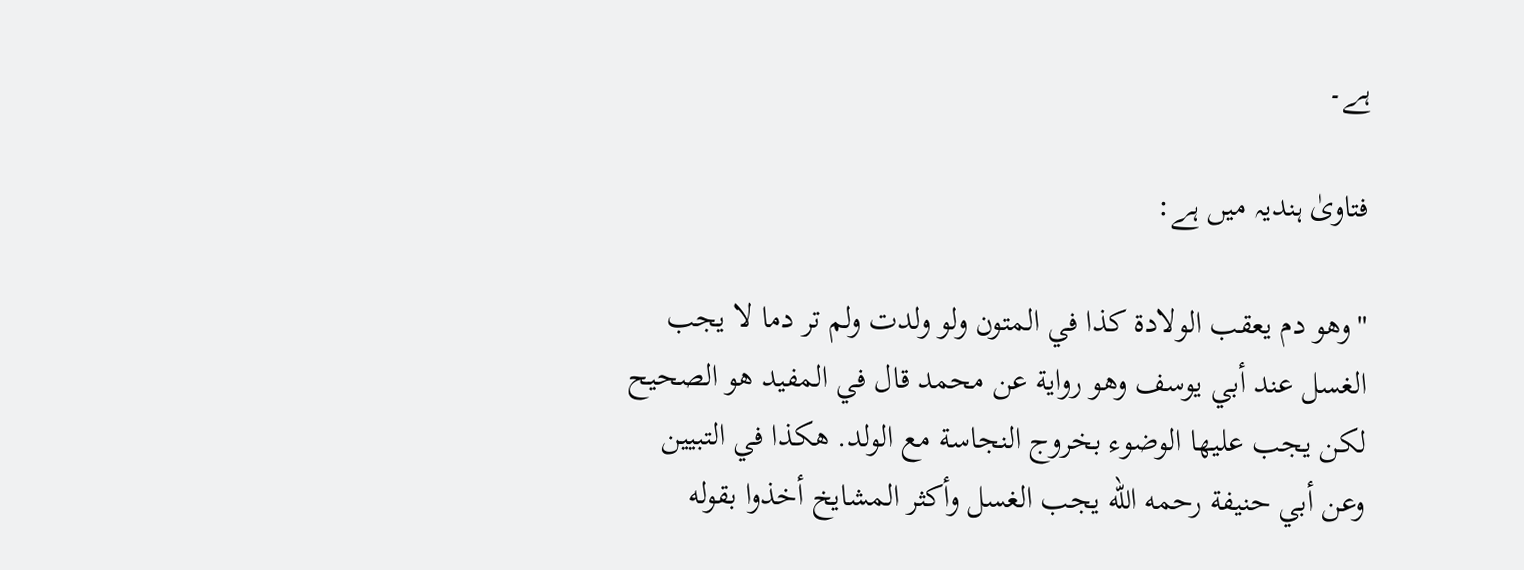ہے۔

فتاویٰ ہندیہ میں ہے:

"وهو دم يعقب الولادة كذا في المتون ولو ولدت ولم تر دما لا يجب الغسل عند أبي يوسف وهو رواية عن محمد قال في المفيد هو الصحيح لكن يجب عليها الوضوء بخروج النجاسة مع الولد. هكذا في التبيين وعن أبي حنيفة رحمه الله يجب الغسل وأكثر المشايخ أخذوا بقوله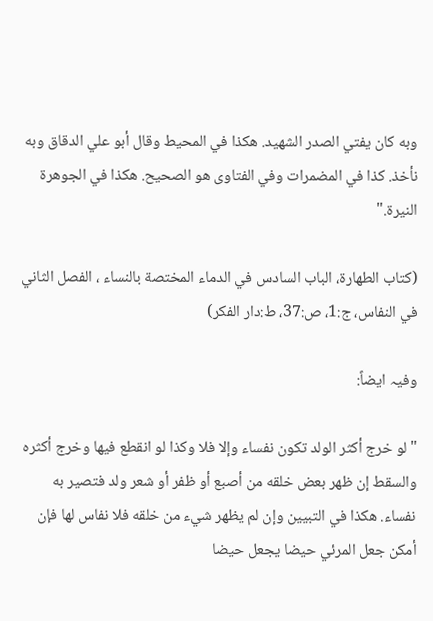وبه كان يفتي الصدر الشهيد. هكذا في المحيط وقال أبو علي الدقاق وبه نأخذ. كذا في المضمرات وفي الفتاوى هو الصحيح. هكذا في الجوهرة النيرة."

(كتاب الطهارة، ‌‌الباب السادس في الدماء المختصة بالنساء ، الفصل الثاني في النفاس، ج:1، ص:37، ط:دار الفكر)

وفیہ ایضاً:

"لو خرج أكثر الولد تكون نفساء وإلا فلا وكذا لو انقطع فيها وخرج أكثره والسقط إن ظهر بعض خلقه من ‌أصبع أو ظفر أو شعر ولد فتصير به نفساء. هكذا في التبيين وإن لم يظهر شيء من خلقه فلا نفاس لها فإن أمكن جعل المرئي حيضا يجعل حيضا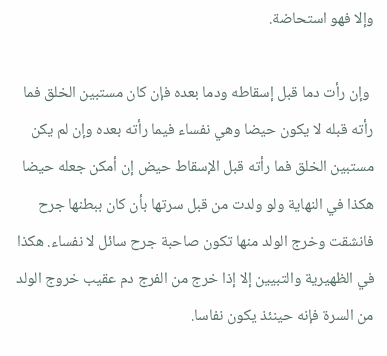وإلا فهو استحاضة.

 وإن رأت دما قبل إسقاطه ودما بعده فإن كان مستبين الخلق فما رأته قبله لا يكون حيضا وهي نفساء فيما رأته بعده وإن لم يكن مستبين الخلق فما رأته قبل الإسقاط حيض إن أمكن جعله حيضا هكذا في النهاية ولو ولدت من قبل سرتها بأن كان ببطنها جرح فانشقت وخرج الولد منها تكون صاحبة جرح سائل لا نفساء. هكذا في الظهيرية والتبيين إلا إذا خرج من الفرج دم عقيب خروج الولد من السرة فإنه حينئذ يكون نفاسا.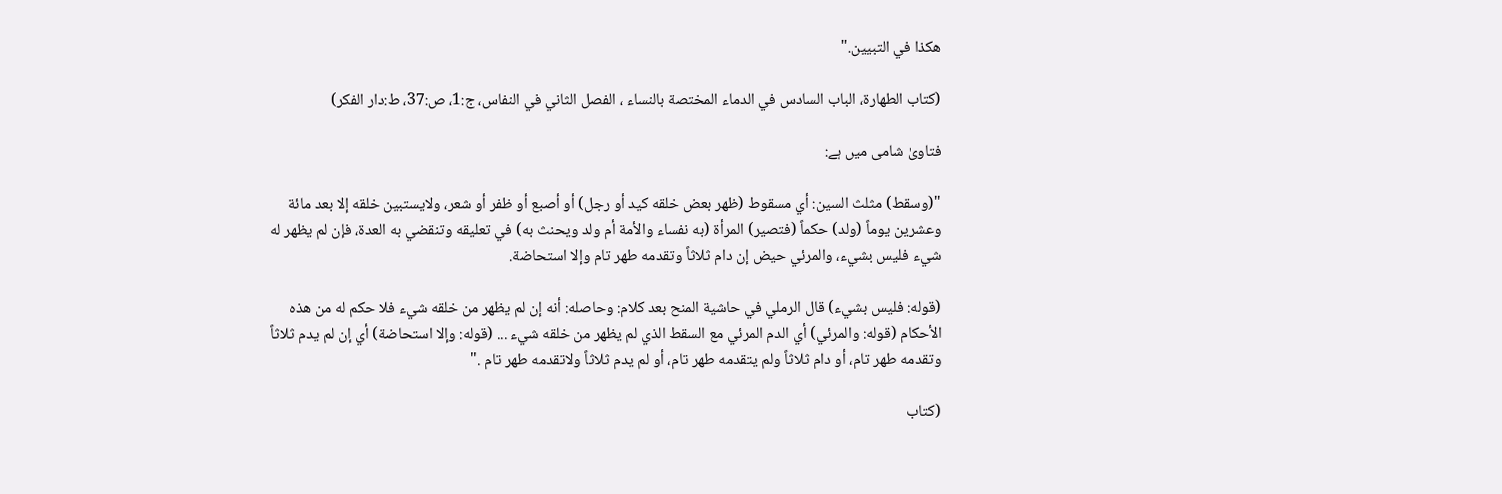هكذا في التبيين."

(كتاب الطهارة، ‌‌الباب السادس في الدماء المختصة بالنساء ، الفصل الثاني في النفاس، ج:1، ص:37، ط:دار الفكر)

فتاویٰ شامی میں ہے:

"(وسقط) مثلث السين: أي مسقوط (ظهر بعض خلقه كيد أو رجل) أو أصبع أو ظفر أو شعر، ولايستبين خلقه إلا بعد مائة وعشرين يوماً (ولد) حكماً (فتصير) المرأة (به نفساء والأمة أم ولد ويحنث به) في تعليقه وتنقضي به العدة، فإن لم يظهر له شيء فليس بشيء، والمرئي حيض إن دام ثلاثاً وتقدمه طهر تام وإلا استحاضة.

(قوله: فليس بشيء) قال الرملي في حاشية المنح بعد كلام: وحاصله: أنه إن لم يظهر من خلقه شيء فلا حكم له من هذه الأحكام (قوله: والمرئي) أي الدم المرئي مع السقط الذي لم يظهر من خلقه شيء ... (قوله: وإلا استحاضة) أي إن لم يدم ثلاثاً وتقدمه طهر تام، أو دام ثلاثاً ولم يتقدمه طهر تام، أو لم يدم ثلاثاً ولاتقدمه طهر تام ."

(كتاب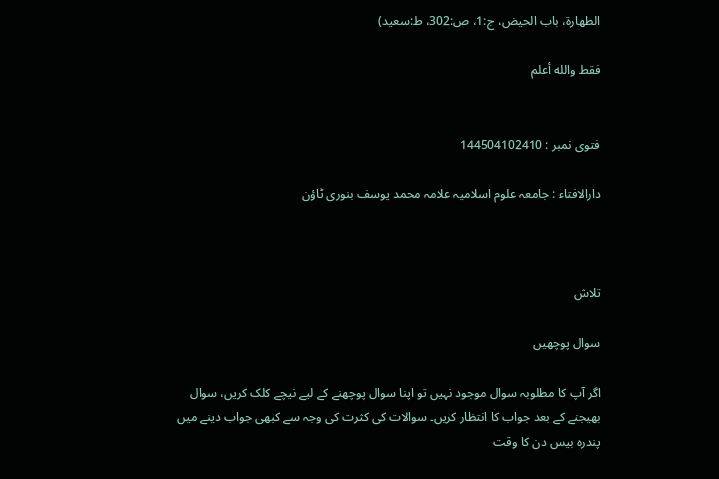الطهارة، ‌‌باب الحيض، ج:1، ص:302، ط:سعيد)

فقط والله أعلم


فتوی نمبر : 144504102410

دارالافتاء : جامعہ علوم اسلامیہ علامہ محمد یوسف بنوری ٹاؤن



تلاش

سوال پوچھیں

اگر آپ کا مطلوبہ سوال موجود نہیں تو اپنا سوال پوچھنے کے لیے نیچے کلک کریں، سوال بھیجنے کے بعد جواب کا انتظار کریں۔ سوالات کی کثرت کی وجہ سے کبھی جواب دینے میں پندرہ بیس دن کا وقت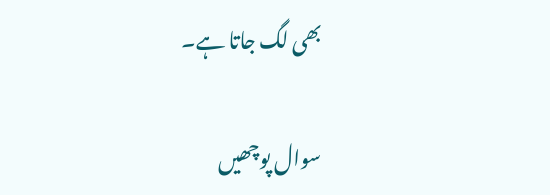بھی لگ جاتا ہے۔

سوال پوچھیں